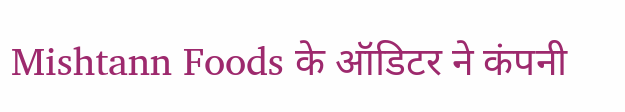Mishtann Foods के ऑडिटर ने कंपनी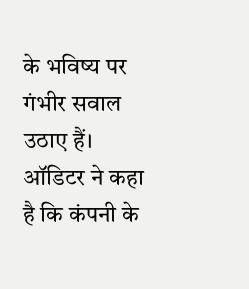के भविष्य पर गंभीर सवाल उठाए हैं। ऑडिटर ने कहा है कि कंपनी के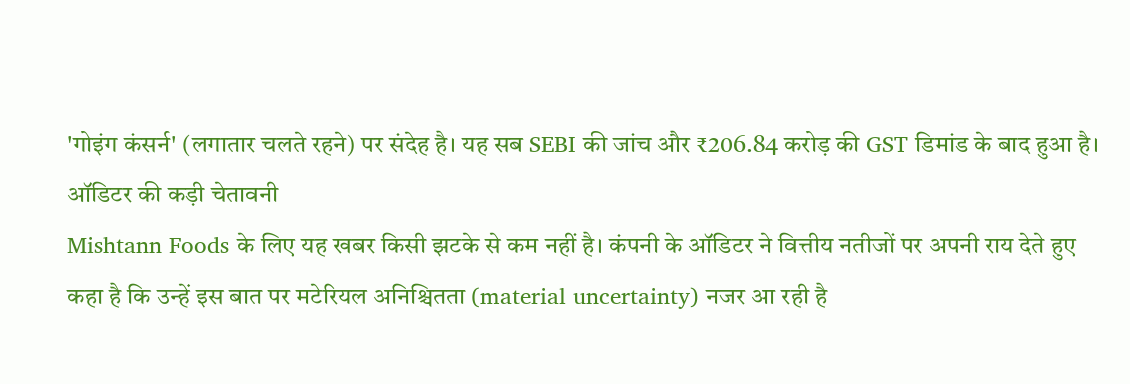'गोइंग कंसर्न' (लगातार चलते रहने) पर संदेह है। यह सब SEBI की जांच और ₹206.84 करोड़ की GST डिमांड के बाद हुआ है।
ऑडिटर की कड़ी चेतावनी
Mishtann Foods के लिए यह खबर किसी झटके से कम नहीं है। कंपनी के ऑडिटर ने वित्तीय नतीजों पर अपनी राय देते हुए कहा है कि उन्हें इस बात पर मटेरियल अनिश्चितता (material uncertainty) नजर आ रही है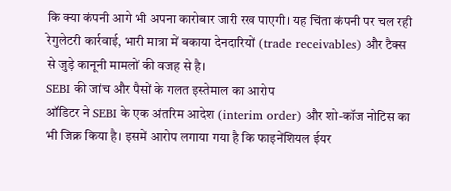कि क्या कंपनी आगे भी अपना कारोबार जारी रख पाएगी। यह चिंता कंपनी पर चल रही रेगुलेटरी कार्रवाई, भारी मात्रा में बकाया देनदारियों (trade receivables) और टैक्स से जुड़े कानूनी मामलों की वजह से है।
SEBI की जांच और पैसों के गलत इस्तेमाल का आरोप
ऑडिटर ने SEBI के एक अंतरिम आदेश (interim order) और शो-कॉज नोटिस का भी जिक्र किया है। इसमें आरोप लगाया गया है कि फाइनेंशियल ईयर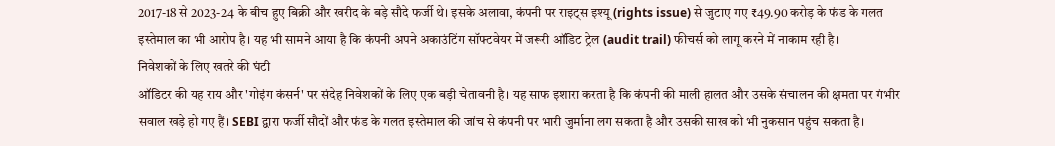2017-18 से 2023-24 के बीच हुए बिक्री और खरीद के बड़े सौदे फर्जी थे। इसके अलावा, कंपनी पर राइट्स इश्यू (rights issue) से जुटाए गए ₹49.90 करोड़ के फंड के गलत इस्तेमाल का भी आरोप है। यह भी सामने आया है कि कंपनी अपने अकाउंटिंग सॉफ्टवेयर में जरूरी ऑडिट ट्रेल (audit trail) फीचर्स को लागू करने में नाकाम रही है।
निवेशकों के लिए खतरे की घंटी
ऑडिटर की यह राय और 'गोइंग कंसर्न' पर संदेह निवेशकों के लिए एक बड़ी चेतावनी है। यह साफ इशारा करता है कि कंपनी की माली हालत और उसके संचालन की क्षमता पर गंभीर सवाल खड़े हो गए हैं। SEBI द्वारा फर्जी सौदों और फंड के गलत इस्तेमाल की जांच से कंपनी पर भारी जुर्माना लग सकता है और उसकी साख को भी नुकसान पहुंच सकता है।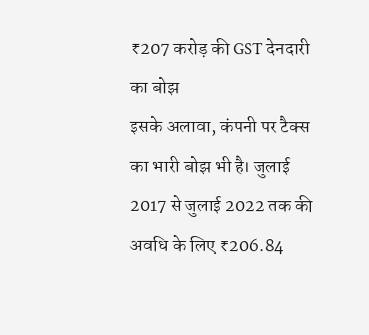₹207 करोड़ की GST देनदारी का बोझ
इसके अलावा, कंपनी पर टैक्स का भारी बोझ भी है। जुलाई 2017 से जुलाई 2022 तक की अवधि के लिए ₹206.84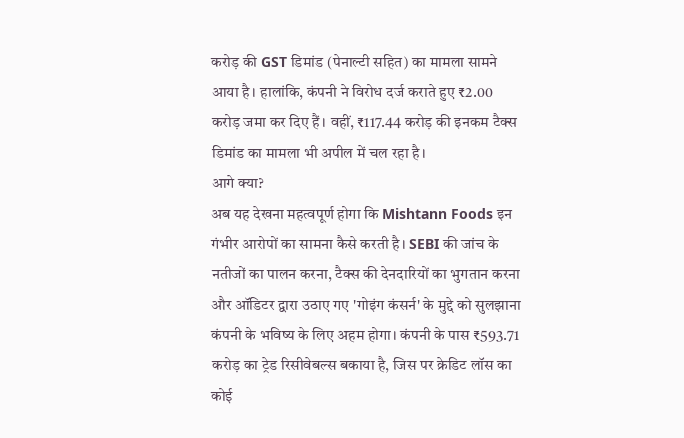करोड़ की GST डिमांड (पेनाल्टी सहित) का मामला सामने आया है। हालांकि, कंपनी ने विरोध दर्ज कराते हुए ₹2.00 करोड़ जमा कर दिए हैं। वहीं, ₹117.44 करोड़ की इनकम टैक्स डिमांड का मामला भी अपील में चल रहा है।
आगे क्या?
अब यह देखना महत्वपूर्ण होगा कि Mishtann Foods इन गंभीर आरोपों का सामना कैसे करती है। SEBI की जांच के नतीजों का पालन करना, टैक्स की देनदारियों का भुगतान करना और ऑडिटर द्वारा उठाए गए 'गोइंग कंसर्न' के मुद्दे को सुलझाना कंपनी के भविष्य के लिए अहम होगा। कंपनी के पास ₹593.71 करोड़ का ट्रेड रिसीवेबल्स बकाया है, जिस पर क्रेडिट लॉस का कोई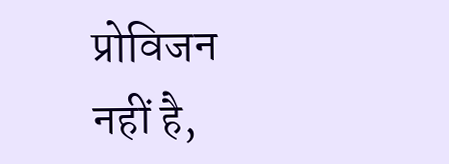प्रोविजन नहीं है,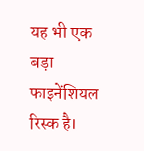यह भी एक बड़ा फाइनेंशियल रिस्क है।